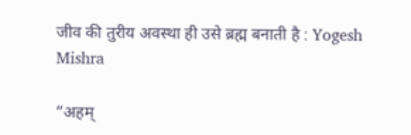जीव की तुरीय अवस्था ही उसे ब्रह्म बनाती है : Yogesh Mishra

“अहम्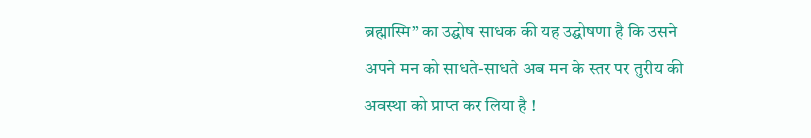ब्रह्मास्मि” का उद्घोष साधक की यह उद्घोषणा है कि उसने अपने मन को साधते-साधते अब मन के स्तर पर तुरीय की अवस्था को प्राप्त कर लिया है !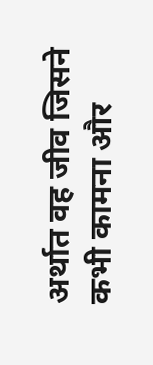अर्थात वह जीव जिसने कभी कामना और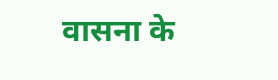वासना के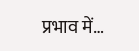प्रभाव में…